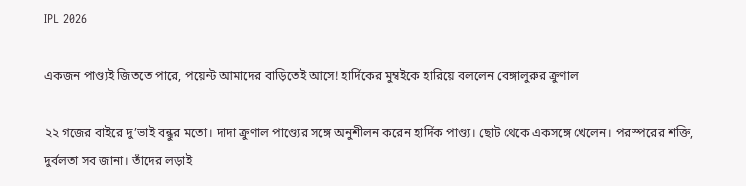IPL 2026

একজন পাণ্ড্যই জিততে পারে, পয়েন্ট আমাদের বাড়িতেই আসে! হার্দিকের মুম্বইকে হারিয়ে বললেন বেঙ্গালুরুর ক্রুণাল

২২ গজের বাইরে দু’ভাই বন্ধুর মতো। দাদা ক্রুণাল পাণ্ড্যের সঙ্গে অনুশীলন করেন হার্দিক পাণ্ড্য। ছোট থেকে একসঙ্গে খেলেন। পরস্পরের শক্তি, দুর্বলতা সব জানা। তাঁদের লড়াই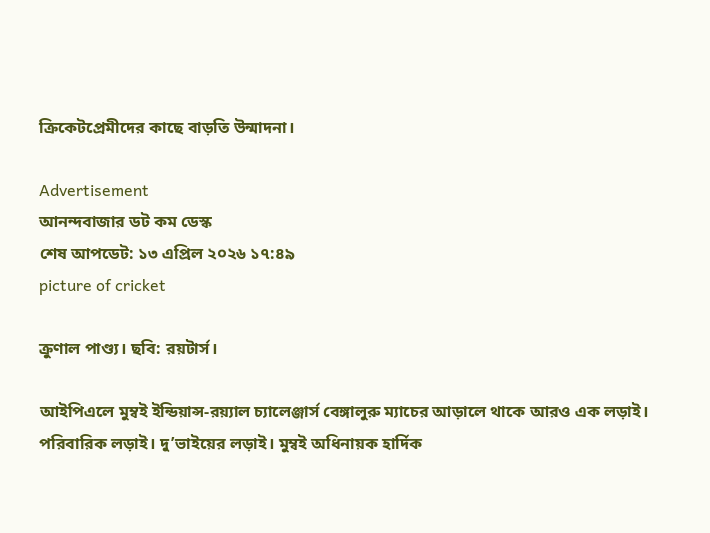ক্রিকেটপ্রেমীদের কাছে বাড়তি উন্মাদনা।

Advertisement
আনন্দবাজার ডট কম ডেস্ক
শেষ আপডেট: ১৩ এপ্রিল ২০২৬ ১৭:৪৯
picture of cricket

ক্রুণাল পাণ্ড্য। ছবি: রয়টার্স।

আইপিএলে মুম্বই ইন্ডিয়ান্স-রয়্যাল চ্যালেঞ্জার্স বেঙ্গালুরু ম্যাচের আড়ালে থাকে আরও এক লড়াই। পরিবারিক লড়াই। দু’ভাইয়ের লড়াই। মুম্বই অধিনায়ক হার্দিক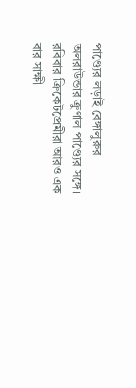পাণ্ড্যের লড়াই বেঙ্গালুরুর অলরাউন্ডার ক্রুণাল পাণ্ড্যের সঙ্গে। রবিবার ক্রিকেটপ্রেমীরা আরও এক বার সাক্ষী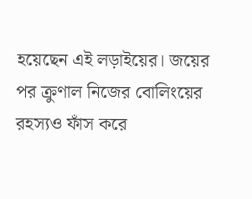হয়েছেন এই লড়াইয়ের। জয়ের পর ক্রুণাল নিজের বোলিংয়ের রহস্যও ফাঁস করে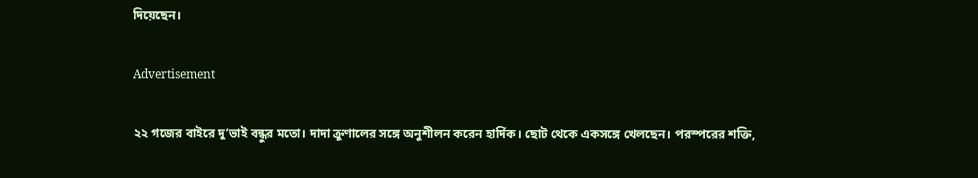দিয়েছেন।

Advertisement

২২ গজের বাইরে দু’ভাই বন্ধুর মতো। দাদা ক্রুণালের সঙ্গে অনুশীলন করেন হার্দিক। ছোট থেকে একসঙ্গে খেলছেন। পরস্পরের শক্তি,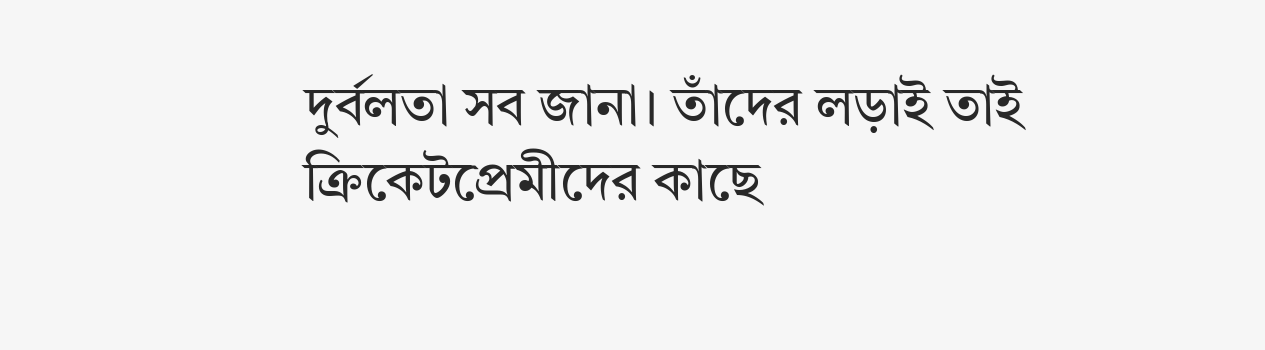দুর্বলতা সব জানা। তাঁদের লড়াই তাই ক্রিকেটপ্রেমীদের কাছে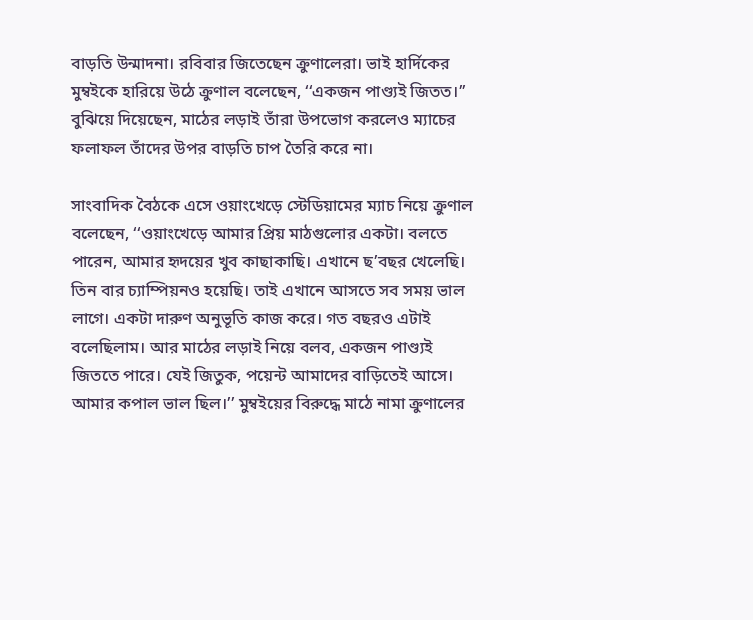বাড়তি উন্মাদনা। রবিবার জিতেছেন ক্রুণালেরা। ভাই হার্দিকের মুম্বইকে হারিয়ে উঠে ক্রুণাল বলেছেন, ‘‘একজন পাণ্ড্যই জিতত।’’ বুঝিয়ে দিয়েছেন, মাঠের লড়াই তাঁরা উপভোগ করলেও ম্যাচের ফলাফল তাঁদের উপর বাড়তি চাপ তৈরি করে না।

সাংবাদিক বৈঠকে এসে ওয়াংখেড়ে স্টেডিয়ামের ম্যাচ নিয়ে ক্রুণাল বলেছেন, ‘‘ওয়াংখেড়ে আমার প্রিয় মাঠগুলোর একটা। বলতে পারেন, আমার হৃদয়ের খুব কাছাকাছি। এখানে ছ’বছর খেলেছি। তিন বার চ্যাম্পিয়নও হয়েছি। তাই এখানে আসতে সব সময় ভাল লাগে। একটা দারুণ অনুভূতি কাজ করে। গত বছরও এটাই বলেছিলাম। আর মাঠের লড়াই নিয়ে বলব, একজন পাণ্ড্যই জিততে পারে। যেই জিতুক, পয়েন্ট আমাদের বাড়িতেই আসে। আমার কপাল ভাল ছিল।’’ মুম্বইয়ের বিরুদ্ধে মাঠে নামা ক্রুণালের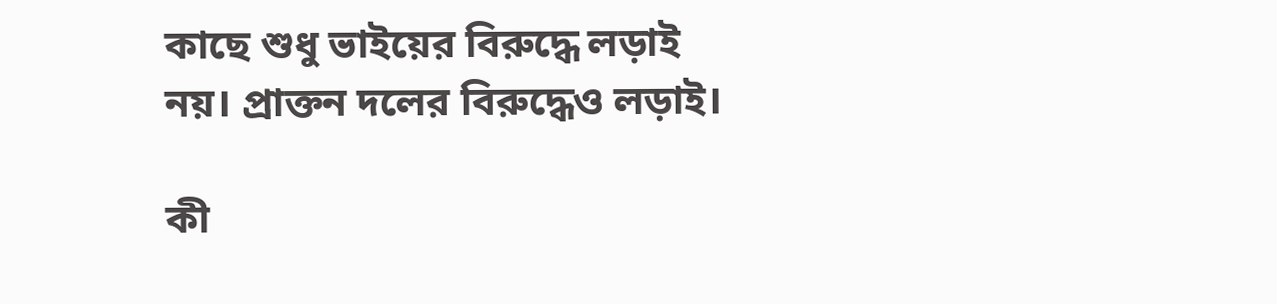কাছে শুধু ভাইয়ের বিরুদ্ধে লড়াই নয়। প্রাক্তন দলের বিরুদ্ধেও লড়াই।

কী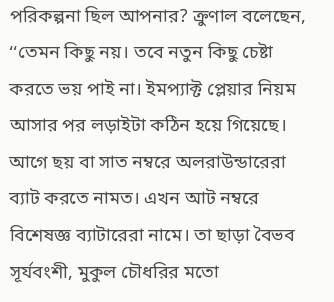পরিকল্পনা ছিল আপনার? ক্রুণাল বলেছেন, ‘‘তেমন কিছু নয়। তবে নতুন কিছু চেষ্টা করতে ভয় পাই না। ইমপ্যাক্ট প্লেয়ার নিয়ম আসার পর লড়াইটা কঠিন হয়ে গিয়েছে। আগে ছয় বা সাত নম্বরে অলরাউন্ডারেরা ব্যাট করতে নামত। এখন আট নম্বরে বিশেষজ্ঞ ব্যাটারেরা নামে। তা ছাড়া বৈভব সূর্যবংশী, মুকুল চৌধরির মতো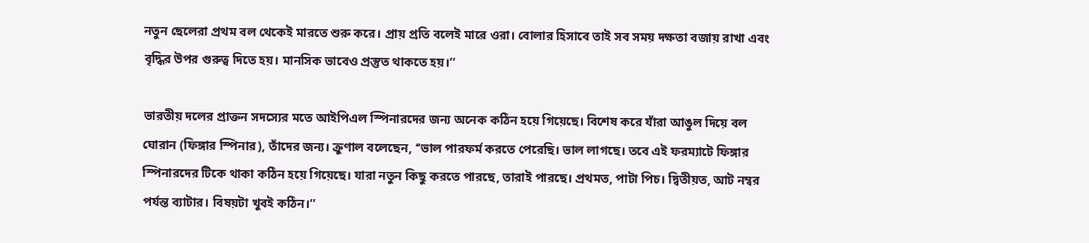নতুন ছেলেরা প্রথম বল থেকেই মারতে শুরু করে। প্রায় প্রতি বলেই মারে ওরা। বোলার হিসাবে তাই সব সময় দক্ষতা বজায় রাখা এবং বৃদ্ধির উপর গুরুত্ব দিতে হয়। মানসিক ভাবেও প্রস্তুত থাকতে হয়।’’

ভারতীয় দলের প্রাক্তন সদস্যের মতে আইপিএল স্পিনারদের জন্য অনেক কঠিন হয়ে গিয়েছে। বিশেষ করে যাঁরা আঙুল দিয়ে বল ঘোরান (ফিঙ্গার স্পিনার), তাঁদের জন্য। ক্রুণাল বলেছেন, ‘‘ভাল পারফর্ম করতে পেরেছি। ভাল লাগছে। তবে এই ফরম্যাটে ফিঙ্গার স্পিনারদের টিকে থাকা কঠিন হয়ে গিয়েছে। যারা নতুন কিছু করতে পারছে, তারাই পারছে। প্রথমত, পাটা পিচ। দ্বিতীয়ত, আট নম্বর পর্যন্ত ব্যাটার। বিষয়টা খুবই কঠিন।’’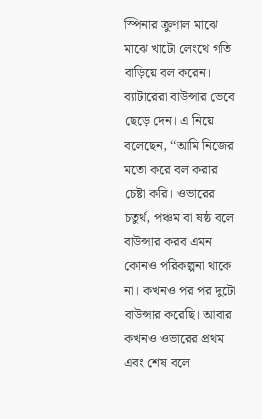স্পিনার ক্রুণাল মাঝে মাঝে খাটো লেংথে গতি বাড়িয়ে বল করেন। ব্যাটারেরা বাউন্সার ভেবে ছেড়ে দেন। এ নিয়ে বলেছেন, ‘‘আমি নিজের মতো করে বল করার চেষ্টা করি। ওভারের চতুর্থ, পঞ্চম বা ষষ্ঠ বলে বাউন্সার করব এমন কোনও পরিকল্পনা থাকে না। কখনও পর পর দুটো বাউন্সার করেছি। আবার কখনও ওভারের প্রথম এবং শেষ বলে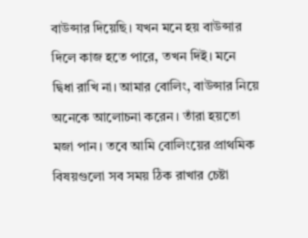বাউন্সার দিয়েছি। যখন মনে হয় বাউন্সার দিলে কাজ হতে পারে, তখন দিই। মনে দ্বিধা রাখি না। আমার বোলিং, বাউন্সার নিয়ে অনেকে আলোচনা করেন। তাঁরা হয়তো মজা পান। তবে আমি বোলিংয়ের প্রাথমিক বিষয়গুলো সব সময় ঠিক রাখার চেষ্টা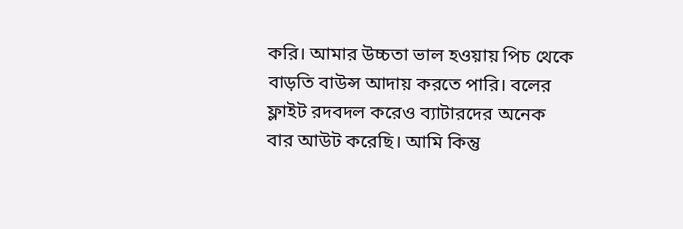করি। আমার উচ্চতা ভাল হওয়ায় পিচ থেকে বাড়তি বাউন্স আদায় করতে পারি। বলের ফ্লাইট রদবদল করেও ব্যাটারদের অনেক বার আউট করেছি। আমি কিন্তু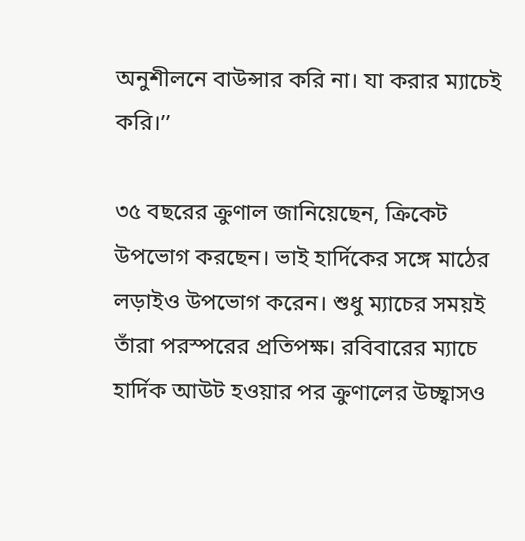অনুশীলনে বাউন্সার করি না। যা করার ম্যাচেই করি।’’

৩৫ বছরের ক্রুণাল জানিয়েছেন, ক্রিকেট উপভোগ করছেন। ভাই হার্দিকের সঙ্গে মাঠের লড়াইও উপভোগ করেন। শুধু ম্যাচের সময়ই তাঁরা পরস্পরের প্রতিপক্ষ। রবিবারের ম্যাচে হার্দিক আউট হওয়ার পর ক্রুণালের উচ্ছ্বাসও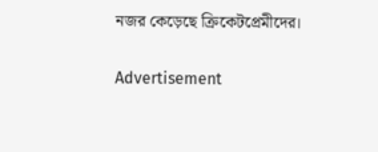নজর কেড়েছে ক্রিকেটপ্রেমীদের।

Advertisement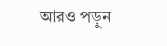আরও পড়ুন